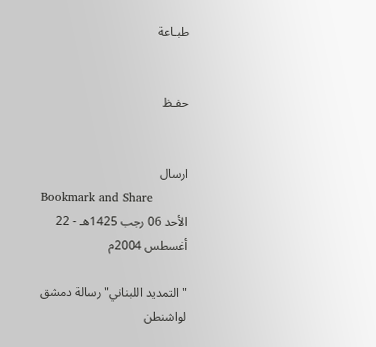طبـاعة


حفـظ


ارسال
Bookmark and Share
الأحد 06 رجب 1425هـ - 22 أغسطس 2004م

"التمديد اللبناني" رسالة دمشق لواشنطن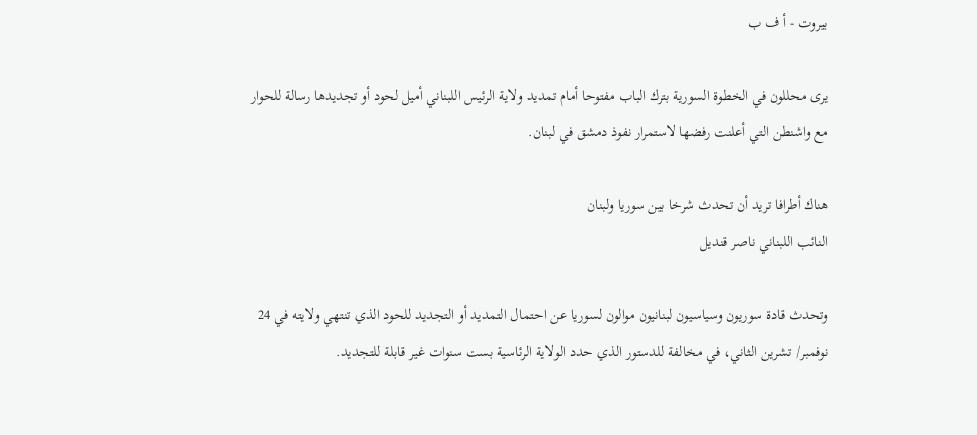بيروت - أ ف ب

يرى محللون في الخطوة السورية بترك الباب مفتوحا أمام تمديد ولاية الرئيس اللبناني أميل لحود أو تجديدها رسالة للحوار مع واشنطن التي أعلنت رفضها لاستمرار نفوذ دمشق في لبنان.

هناك أطرافا تريد أن تحدث شرخا بين سوريا ولبنان
النائب اللبناني ناصر قنديل

وتحدث قادة سوريون وسياسيون لبنانيون موالون لسوريا عن احتمال التمديد أو التجديد للحود الذي تنتهي ولايته في 24 نوفمبر/ تشرين الثاني، في مخالفة للدستور الذي حدد الولاية الرئاسية بست سنوات غير قابلة للتجديد.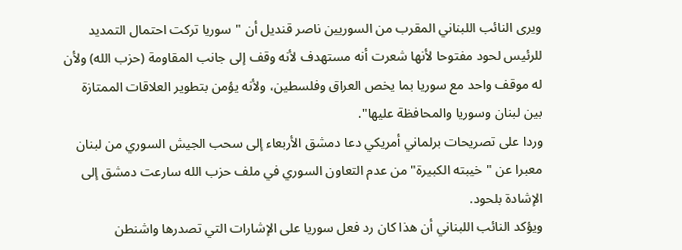ويرى النائب اللبناني المقرب من السوريين ناصر قنديل أن "سوريا تركت احتمال التمديد للرئيس لحود مفتوحا لأنها شعرت أنه مستهدف لأنه وقف إلى جانب المقاومة (حزب الله) ولأن له موقف واحد مع سوريا بما يخص العراق وفلسطين، ولأنه يؤمن بتطوير العلاقات الممتازة بين لبنان وسوريا والمحافظة عليها".
وردا على تصريحات برلماني أمريكي دعا دمشق الأربعاء إلى سحب الجيش السوري من لبنان معبرا عن "خيبته الكبيرة" من عدم التعاون السوري في ملف حزب الله سارعت دمشق إلى الإشادة بلحود.
ويؤكد النائب اللبناني أن هذا كان رد فعل سوريا على الإشارات التي تصدرها واشنطن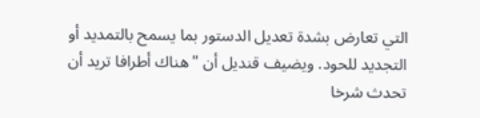التي تعارض بشدة تعديل الدستور بما يسمح بالتمديد أو التجديد للحود. ويضيف قنديل أن "هناك أطرافا تريد أن تحدث شرخا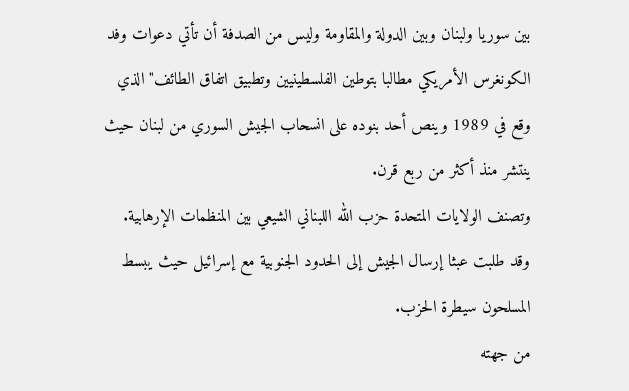بين سوريا ولبنان وبين الدولة والمقاومة وليس من الصدفة أن تأتي دعوات وفد الكونغرس الأمريكي مطالبا بتوطين الفلسطينيين وتطبيق اتفاق الطائف" الذي وقع في 1989 وينص أحد بنوده على انسحاب الجيش السوري من لبنان حيث ينتشر منذ أكثر من ربع قرن.
وتصنف الولايات المتحدة حزب الله اللبناني الشيعي بين المنظمات الإرهابية. وقد طلبت عبثا إرسال الجيش إلى الحدود الجنوبية مع إسرائيل حيث يبسط المسلحون سيطرة الحزب.
من جهته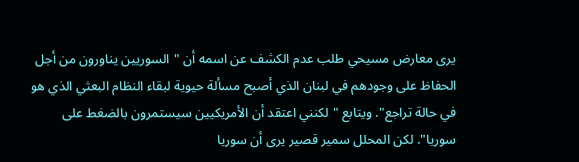يرى معارض مسيحي طلب عدم الكشف عن اسمه أن "السوريين يناورون من أجل الحفاظ على وجودهم في لبنان الذي أصبح مسألة حيوية لبقاء النظام البعثي الذي هو في حالة تراجع". ويتابع "لكنني اعتقد أن الأمريكيين سيستمرون بالضغط على سوريا". لكن المحلل سمير قصير يرى أن سوريا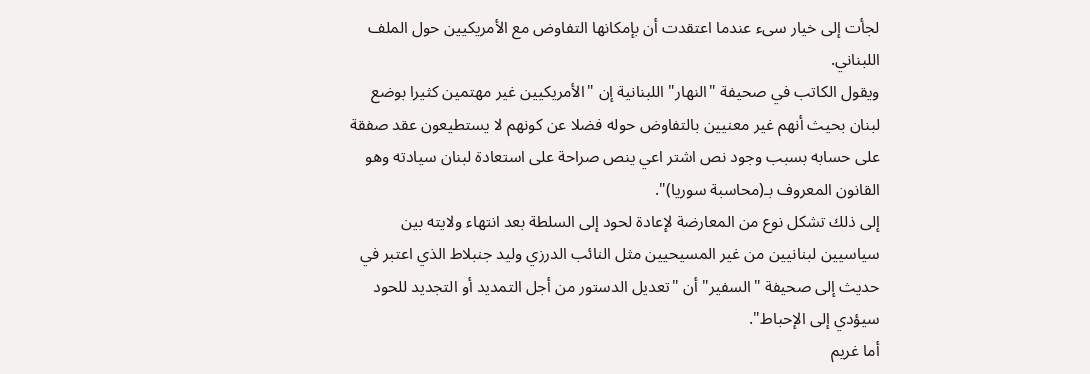لجأت إلى خيار سىء عندما اعتقدت أن بإمكانها التفاوض مع الأمريكيين حول الملف اللبناني.
ويقول الكاتب في صحيفة "النهار" اللبنانية إن "الأمريكيين غير مهتمين كثيرا بوضع لبنان بحيث أنهم غير معنيين بالتفاوض حوله فضلا عن كونهم لا يستطيعون عقد صفقة على حسابه بسبب وجود نص اشتر اعي ينص صراحة على استعادة لبنان سيادته وهو القانون المعروف بـ(محاسبة سوريا)".
إلى ذلك تشكل نوع من المعارضة لإعادة لحود إلى السلطة بعد انتهاء ولايته بين سياسيين لبنانيين من غير المسيحيين مثل النائب الدرزي وليد جنبلاط الذي اعتبر في حديث إلى صحيفة "السفير" أن "تعديل الدستور من أجل التمديد أو التجديد للحود سيؤدي إلى الإحباط".
أما غريم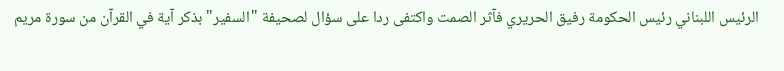الرئيس اللبناني رئيس الحكومة رفيق الحريري فآثر الصمت واكتفى ردا على سؤال لصحيفة "السفير" بذكر آية في القرآن من سورة مريم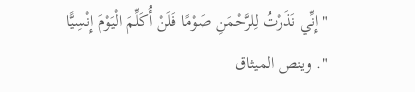" إِنِّي نَذَرْتُ لِلرَّحْمَنِ صَوْمًا فَلَنْ أُكَلِّمَ الْيَوْمَ إِنْسِيًّا ". وينص الميثاق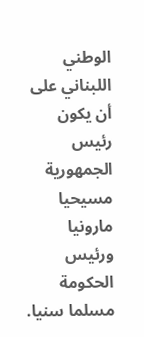الوطني اللبناني على أن يكون رئيس الجمهورية مسيحيا مارونيا ورئيس الحكومة مسلما سنيا.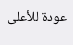عودة للأعلى